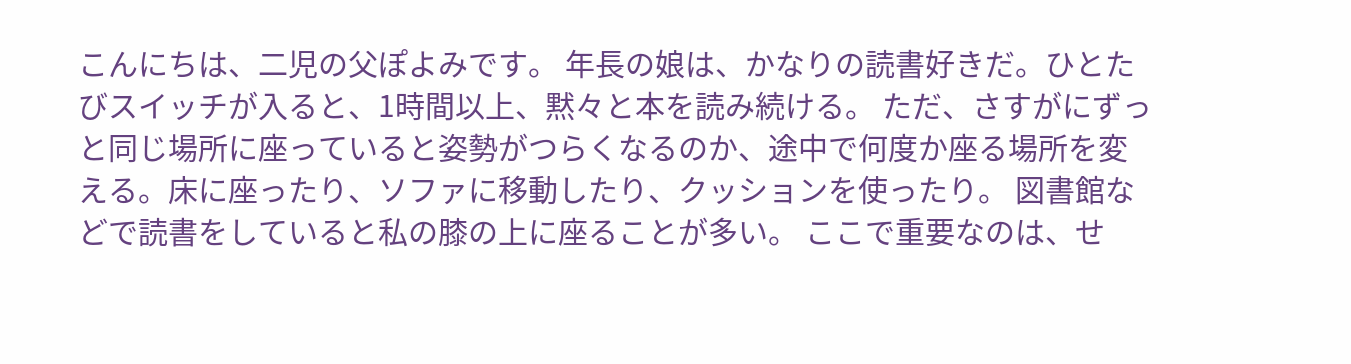こんにちは、二児の父ぽよみです。 年長の娘は、かなりの読書好きだ。ひとたびスイッチが入ると、1時間以上、黙々と本を読み続ける。 ただ、さすがにずっと同じ場所に座っていると姿勢がつらくなるのか、途中で何度か座る場所を変える。床に座ったり、ソファに移動したり、クッションを使ったり。 図書館などで読書をしていると私の膝の上に座ることが多い。 ここで重要なのは、せ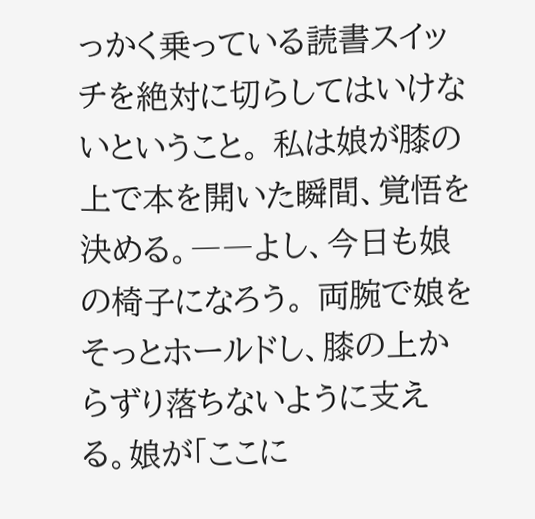っかく乗っている読書スイッチを絶対に切らしてはいけないということ。 私は娘が膝の上で本を開いた瞬間、覚悟を決める。――よし、今日も娘の椅子になろう。 両腕で娘をそっとホールドし、膝の上からずり落ちないように支える。娘が「ここに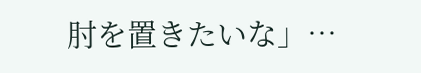肘を置きたいな」…